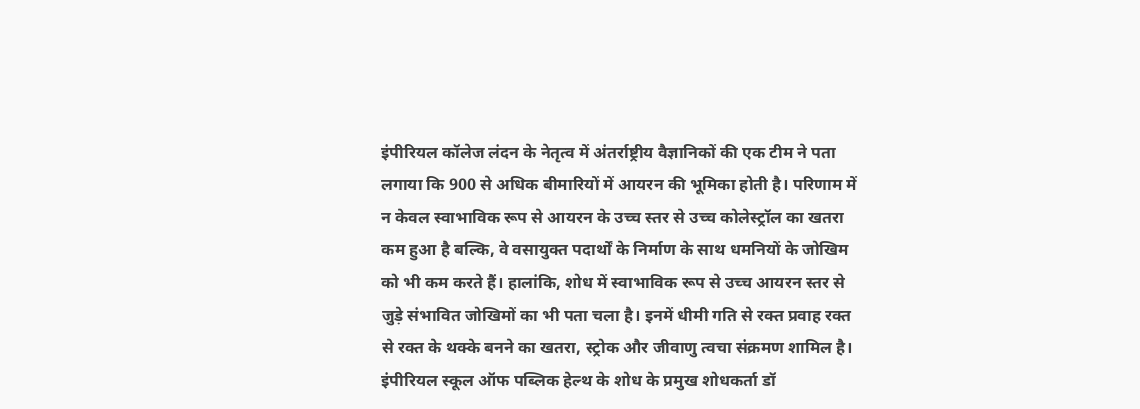इंपीरियल कॉलेज लंदन के नेतृत्व में अंतर्राष्ट्रीय वैज्ञानिकों की एक टीम ने पता लगाया कि 900 से अधिक बीमारियों में आयरन की भूमिका होती है। परिणाम में न केवल स्वाभाविक रूप से आयरन के उच्च स्तर से उच्च कोलेस्ट्रॉल का खतरा कम हुआ है बल्कि, वे वसायुक्त पदार्थों के निर्माण के साथ धमनियों के जोखिम को भी कम करते हैं। हालांकि, शोध में स्वाभाविक रूप से उच्च आयरन स्तर से जुड़े संभावित जोखिमों का भी पता चला है। इनमें धीमी गति से रक्त प्रवाह रक्त से रक्त के थक्के बनने का खतरा, स्ट्रोक और जीवाणु त्वचा संक्रमण शामिल है। इंपीरियल स्कूल ऑफ पब्लिक हेल्थ के शोध के प्रमुख शोधकर्ता डॉ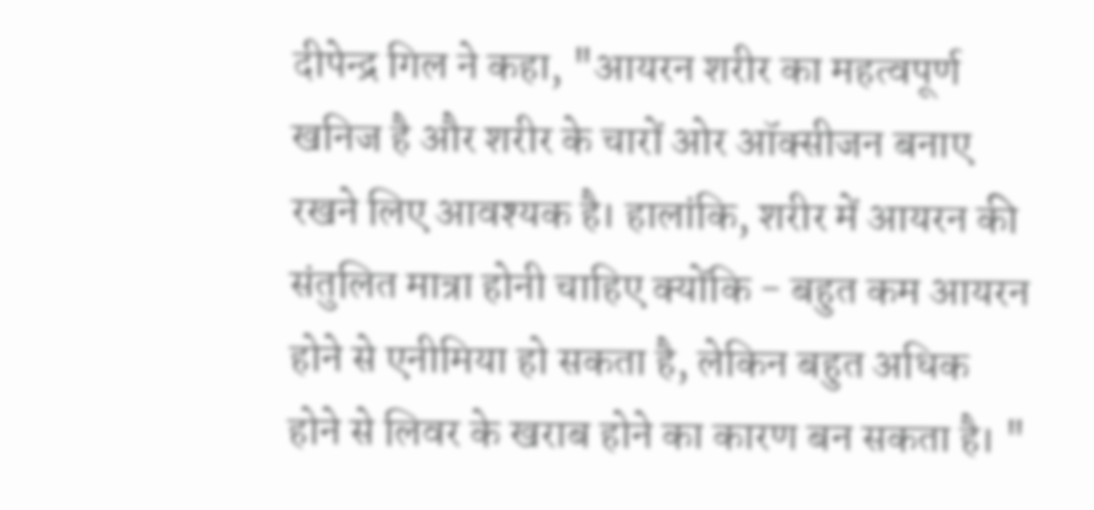दीपेन्द्र गिल ने कहा, "आयरन शरीर का महत्वपूर्ण खनिज है और शरीर के चारों ओर ऑक्सीजन बनाए रखने लिए आवश्यक है। हालांकि, शरीर में आयरन की संतुलित मात्रा होनी चाहिए क्योंकि - बहुत कम आयरन होने से एनीमिया हो सकता है, लेकिन बहुत अधिक होने से लिवर के खराब होने का कारण बन सकता है। "